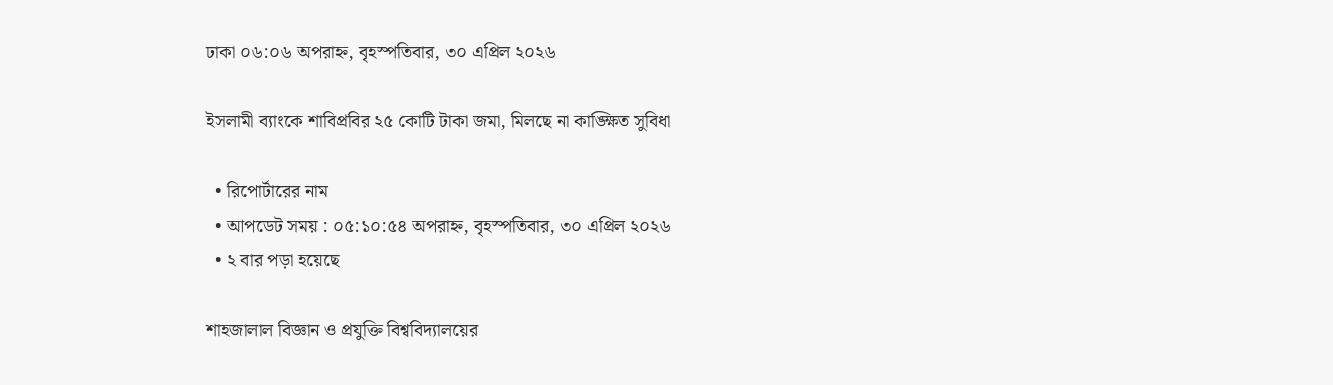ঢাকা ০৬:০৬ অপরাহ্ন, বৃহস্পতিবার, ৩০ এপ্রিল ২০২৬

ইসলামী ব্যাংকে শাবিপ্রবির ২৫ কোটি টাকা জমা, মিলছে না কাঙ্ক্ষিত সুবিধা

  • রিপোর্টারের নাম
  • আপডেট সময় : ০৫:১০:৫৪ অপরাহ্ন, বৃহস্পতিবার, ৩০ এপ্রিল ২০২৬
  • ২ বার পড়া হয়েছে

শাহজালাল বিজ্ঞান ও প্রযুক্তি বিশ্ববিদ্যালয়ের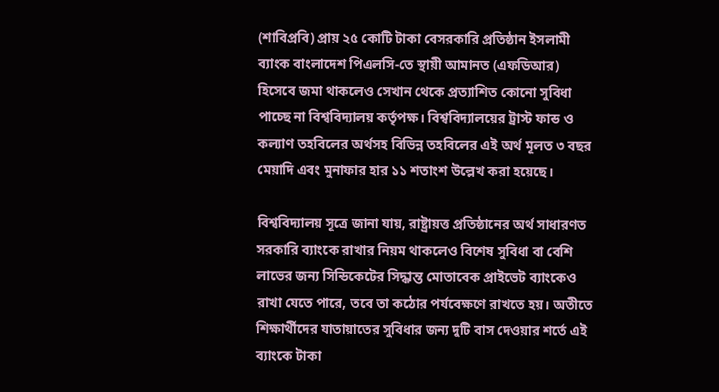(শাবিপ্রবি) প্রায় ২৫ কোটি টাকা বেসরকারি প্রতিষ্ঠান ইসলামী ব্যাংক বাংলাদেশ পিএলসি-তে স্থায়ী আমানত (এফডিআর) হিসেবে জমা থাকলেও সেখান থেকে প্রত্যাশিত কোনো সুবিধা পাচ্ছে না বিশ্ববিদ্যালয় কর্তৃপক্ষ। বিশ্ববিদ্যালয়ের ট্রাস্ট ফান্ড ও কল্যাণ তহবিলের অর্থসহ বিভিন্ন তহবিলের এই অর্থ মূলত ৩ বছর মেয়াদি এবং মুনাফার হার ১১ শতাংশ উল্লেখ করা হয়েছে।

বিশ্ববিদ্যালয় সূত্রে জানা যায়, রাষ্ট্রায়ত্ত প্রতিষ্ঠানের অর্থ সাধারণত সরকারি ব্যাংকে রাখার নিয়ম থাকলেও বিশেষ সুবিধা বা বেশি লাভের জন্য সিন্ডিকেটের সিদ্ধান্ত মোতাবেক প্রাইভেট ব্যাংকেও রাখা যেতে পারে, তবে তা কঠোর পর্যবেক্ষণে রাখতে হয়। অতীতে শিক্ষার্থীদের যাতায়াতের সুবিধার জন্য দুটি বাস দেওয়ার শর্তে এই ব্যাংকে টাকা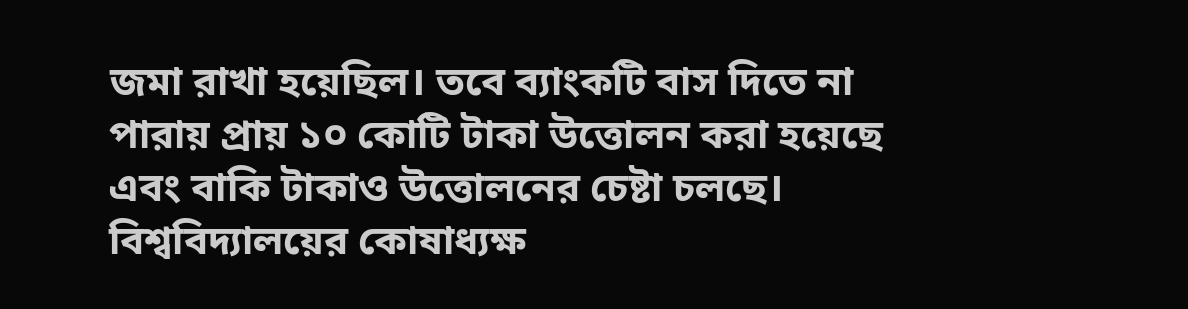জমা রাখা হয়েছিল। তবে ব্যাংকটি বাস দিতে না পারায় প্রায় ১০ কোটি টাকা উত্তোলন করা হয়েছে এবং বাকি টাকাও উত্তোলনের চেষ্টা চলছে। বিশ্ববিদ্যালয়ের কোষাধ্যক্ষ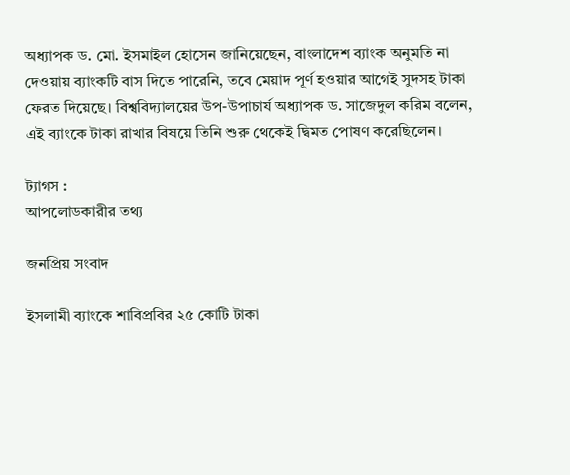অধ্যাপক ড. মো. ইসমাইল হোসেন জানিয়েছেন, বাংলাদেশ ব্যাংক অনুমতি না দেওয়ায় ব্যাংকটি বাস দিতে পারেনি, তবে মেয়াদ পূর্ণ হওয়ার আগেই সুদসহ টাকা ফেরত দিয়েছে। বিশ্ববিদ্যালয়ের উপ-উপাচার্য অধ্যাপক ড. সাজেদুল করিম বলেন, এই ব্যাংকে টাকা রাখার বিষয়ে তিনি শুরু থেকেই দ্বিমত পোষণ করেছিলেন।

ট্যাগস :
আপলোডকারীর তথ্য

জনপ্রিয় সংবাদ

ইসলামী ব্যাংকে শাবিপ্রবির ২৫ কোটি টাকা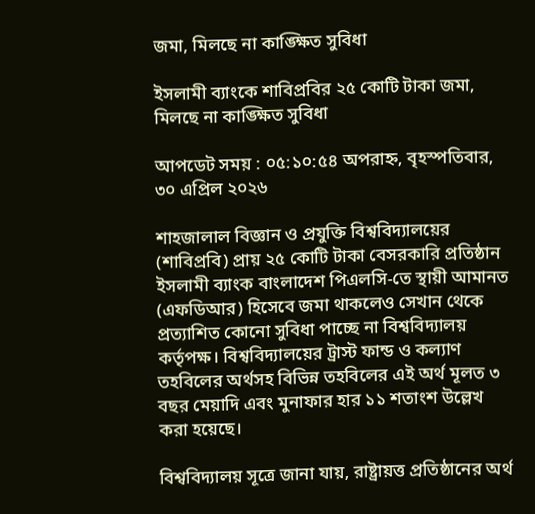জমা, মিলছে না কাঙ্ক্ষিত সুবিধা

ইসলামী ব্যাংকে শাবিপ্রবির ২৫ কোটি টাকা জমা, মিলছে না কাঙ্ক্ষিত সুবিধা

আপডেট সময় : ০৫:১০:৫৪ অপরাহ্ন, বৃহস্পতিবার, ৩০ এপ্রিল ২০২৬

শাহজালাল বিজ্ঞান ও প্রযুক্তি বিশ্ববিদ্যালয়ের (শাবিপ্রবি) প্রায় ২৫ কোটি টাকা বেসরকারি প্রতিষ্ঠান ইসলামী ব্যাংক বাংলাদেশ পিএলসি-তে স্থায়ী আমানত (এফডিআর) হিসেবে জমা থাকলেও সেখান থেকে প্রত্যাশিত কোনো সুবিধা পাচ্ছে না বিশ্ববিদ্যালয় কর্তৃপক্ষ। বিশ্ববিদ্যালয়ের ট্রাস্ট ফান্ড ও কল্যাণ তহবিলের অর্থসহ বিভিন্ন তহবিলের এই অর্থ মূলত ৩ বছর মেয়াদি এবং মুনাফার হার ১১ শতাংশ উল্লেখ করা হয়েছে।

বিশ্ববিদ্যালয় সূত্রে জানা যায়, রাষ্ট্রায়ত্ত প্রতিষ্ঠানের অর্থ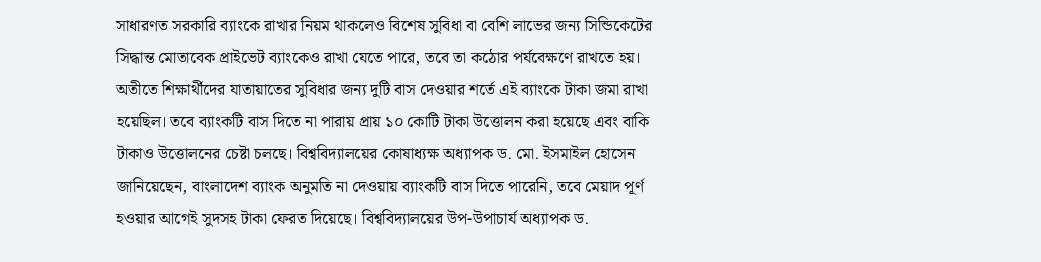সাধারণত সরকারি ব্যাংকে রাখার নিয়ম থাকলেও বিশেষ সুবিধা বা বেশি লাভের জন্য সিন্ডিকেটের সিদ্ধান্ত মোতাবেক প্রাইভেট ব্যাংকেও রাখা যেতে পারে, তবে তা কঠোর পর্যবেক্ষণে রাখতে হয়। অতীতে শিক্ষার্থীদের যাতায়াতের সুবিধার জন্য দুটি বাস দেওয়ার শর্তে এই ব্যাংকে টাকা জমা রাখা হয়েছিল। তবে ব্যাংকটি বাস দিতে না পারায় প্রায় ১০ কোটি টাকা উত্তোলন করা হয়েছে এবং বাকি টাকাও উত্তোলনের চেষ্টা চলছে। বিশ্ববিদ্যালয়ের কোষাধ্যক্ষ অধ্যাপক ড. মো. ইসমাইল হোসেন জানিয়েছেন, বাংলাদেশ ব্যাংক অনুমতি না দেওয়ায় ব্যাংকটি বাস দিতে পারেনি, তবে মেয়াদ পূর্ণ হওয়ার আগেই সুদসহ টাকা ফেরত দিয়েছে। বিশ্ববিদ্যালয়ের উপ-উপাচার্য অধ্যাপক ড.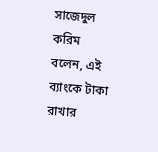সাজেদুল করিম বলেন, এই ব্যাংকে টাকা রাখার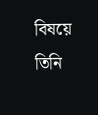বিষয়ে তিনি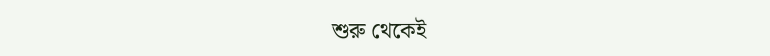শুরু থেকেই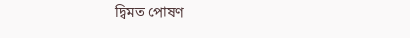দ্বিমত পোষণ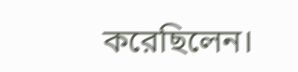করেছিলেন।